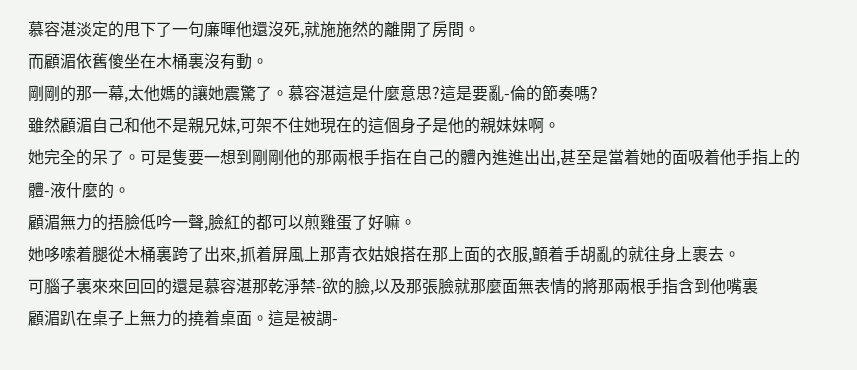慕容湛淡定的甩下了一句廉暉他還沒死,就施施然的離開了房間。
而顧湄依舊傻坐在木桶裏沒有動。
剛剛的那一幕,太他媽的讓她震驚了。慕容湛這是什麼意思?這是要亂-倫的節奏嗎?
雖然顧湄自己和他不是親兄妹,可架不住她現在的這個身子是他的親妹妹啊。
她完全的呆了。可是隻要一想到剛剛他的那兩根手指在自己的體內進進出出,甚至是當着她的面吸着他手指上的體-液什麼的。
顧湄無力的捂臉低吟一聲,臉紅的都可以煎雞蛋了好嘛。
她哆嗦着腿從木桶裏跨了出來,抓着屏風上那青衣姑娘搭在那上面的衣服,顫着手胡亂的就往身上裹去。
可腦子裏來來回回的還是慕容湛那乾淨禁-欲的臉,以及那張臉就那麼面無表情的將那兩根手指含到他嘴裏
顧湄趴在桌子上無力的撓着桌面。這是被調-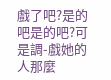戲了吧?是的吧是的吧?可是調-戲她的人那麼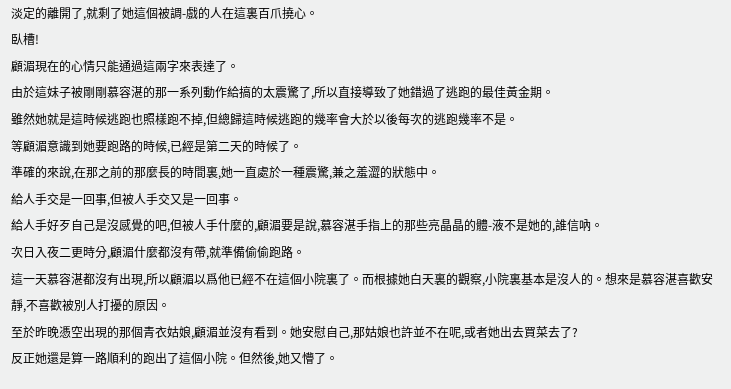淡定的離開了,就剩了她這個被調-戲的人在這裏百爪撓心。
臥槽!
顧湄現在的心情只能通過這兩字來表達了。
由於這妹子被剛剛慕容湛的那一系列動作給搞的太震驚了,所以直接導致了她錯過了逃跑的最佳黃金期。
雖然她就是這時候逃跑也照樣跑不掉,但總歸這時候逃跑的幾率會大於以後每次的逃跑幾率不是。
等顧湄意識到她要跑路的時候,已經是第二天的時候了。
準確的來說,在那之前的那麼長的時間裏,她一直處於一種震驚,兼之羞澀的狀態中。
給人手交是一回事,但被人手交又是一回事。
給人手好歹自己是沒感覺的吧,但被人手什麼的,顧湄要是說,慕容湛手指上的那些亮晶晶的體-液不是她的,誰信吶。
次日入夜二更時分,顧湄什麼都沒有帶,就準備偷偷跑路。
這一天慕容湛都沒有出現,所以顧湄以爲他已經不在這個小院裏了。而根據她白天裏的觀察,小院裏基本是沒人的。想來是慕容湛喜歡安靜,不喜歡被別人打擾的原因。
至於昨晚憑空出現的那個青衣姑娘,顧湄並沒有看到。她安慰自己,那姑娘也許並不在呢,或者她出去買菜去了?
反正她還是算一路順利的跑出了這個小院。但然後,她又懵了。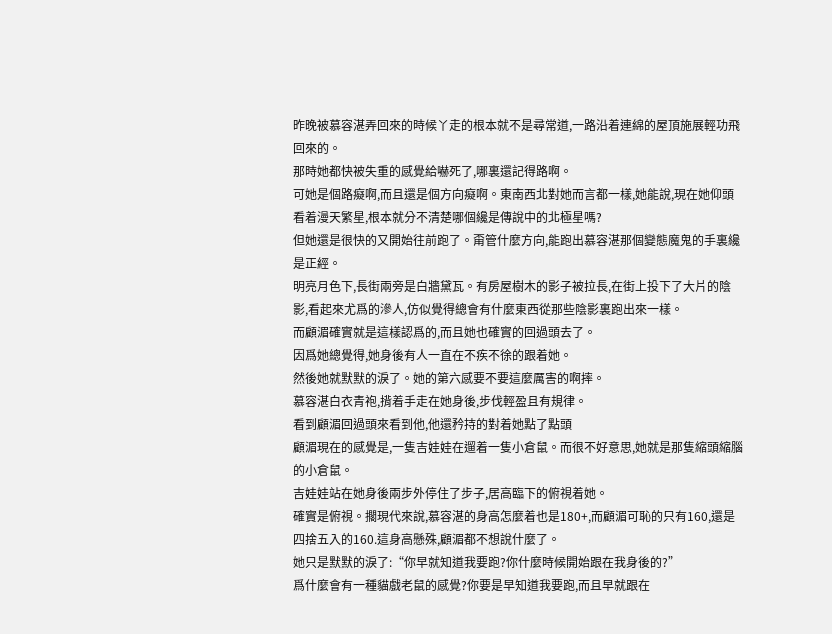昨晚被慕容湛弄回來的時候丫走的根本就不是尋常道,一路沿着連綿的屋頂施展輕功飛回來的。
那時她都快被失重的感覺給嚇死了,哪裏還記得路啊。
可她是個路癡啊,而且還是個方向癡啊。東南西北對她而言都一樣,她能說,現在她仰頭看着漫天繁星,根本就分不清楚哪個纔是傳說中的北極星嗎?
但她還是很快的又開始往前跑了。甭管什麼方向,能跑出慕容湛那個變態魔鬼的手裏纔是正經。
明亮月色下,長街兩旁是白牆黛瓦。有房屋樹木的影子被拉長,在街上投下了大片的陰影,看起來尤爲的滲人,仿似覺得總會有什麼東西從那些陰影裏跑出來一樣。
而顧湄確實就是這樣認爲的,而且她也確實的回過頭去了。
因爲她總覺得,她身後有人一直在不疾不徐的跟着她。
然後她就默默的淚了。她的第六感要不要這麼厲害的啊摔。
慕容湛白衣青袍,揹着手走在她身後,步伐輕盈且有規律。
看到顧湄回過頭來看到他,他還矜持的對着她點了點頭
顧湄現在的感覺是,一隻吉娃娃在遛着一隻小倉鼠。而很不好意思,她就是那隻縮頭縮腦的小倉鼠。
吉娃娃站在她身後兩步外停住了步子,居高臨下的俯視着她。
確實是俯視。擱現代來說,慕容湛的身高怎麼着也是180+,而顧湄可恥的只有160,還是四捨五入的160.這身高懸殊,顧湄都不想說什麼了。
她只是默默的淚了:“你早就知道我要跑?你什麼時候開始跟在我身後的?”
爲什麼會有一種貓戲老鼠的感覺?你要是早知道我要跑,而且早就跟在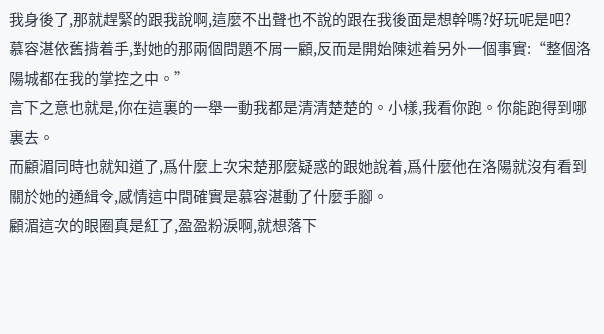我身後了,那就趕緊的跟我說啊,這麼不出聲也不說的跟在我後面是想幹嗎?好玩呢是吧?
慕容湛依舊揹着手,對她的那兩個問題不屑一顧,反而是開始陳述着另外一個事實:“整個洛陽城都在我的掌控之中。”
言下之意也就是,你在這裏的一舉一動我都是清清楚楚的。小樣,我看你跑。你能跑得到哪裏去。
而顧湄同時也就知道了,爲什麼上次宋楚那麼疑惑的跟她說着,爲什麼他在洛陽就沒有看到關於她的通緝令,感情這中間確實是慕容湛動了什麼手腳。
顧湄這次的眼圈真是紅了,盈盈粉淚啊,就想落下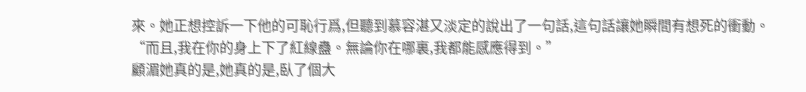來。她正想控訴一下他的可恥行爲,但聽到慕容湛又淡定的說出了一句話,這句話讓她瞬間有想死的衝動。
“而且,我在你的身上下了紅線蠱。無論你在哪裏,我都能感應得到。”
顧湄她真的是,她真的是,臥了個大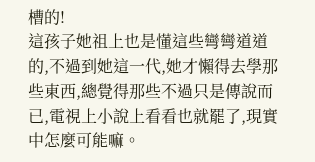槽的!
這孩子她祖上也是懂這些彎彎道道的,不過到她這一代,她才懶得去學那些東西,總覺得那些不過只是傳說而已,電視上小說上看看也就罷了,現實中怎麼可能嘛。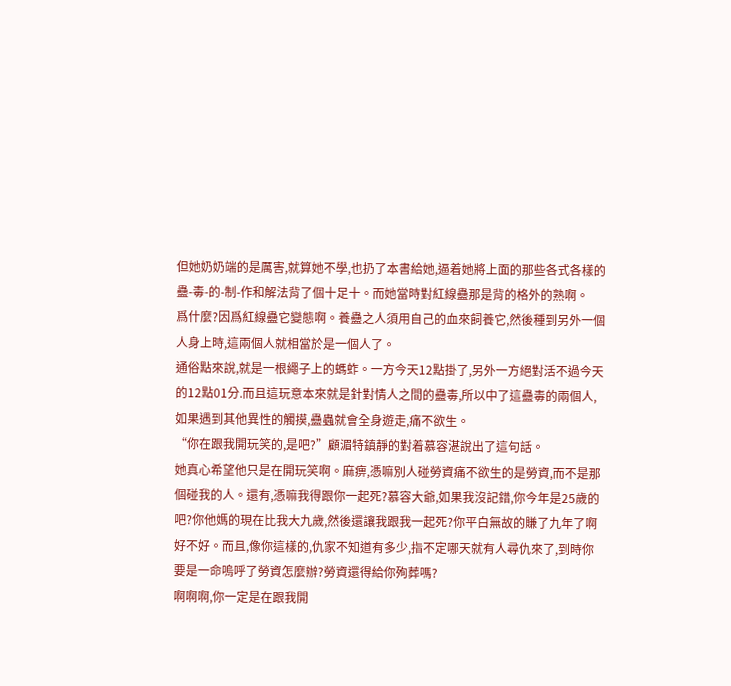但她奶奶端的是厲害,就算她不學,也扔了本書給她,逼着她將上面的那些各式各樣的蠱-毒-的-制-作和解法背了個十足十。而她當時對紅線蠱那是背的格外的熟啊。
爲什麼?因爲紅線蠱它變態啊。養蠱之人須用自己的血來飼養它,然後種到另外一個人身上時,這兩個人就相當於是一個人了。
通俗點來說,就是一根繩子上的螞蚱。一方今天12點掛了,另外一方絕對活不過今天的12點01分.而且這玩意本來就是針對情人之間的蠱毒,所以中了這蠱毒的兩個人,如果遇到其他異性的觸摸,蠱蟲就會全身遊走,痛不欲生。
“你在跟我開玩笑的,是吧?”顧湄特鎮靜的對着慕容湛說出了這句話。
她真心希望他只是在開玩笑啊。麻痹,憑嘛別人碰勞資痛不欲生的是勞資,而不是那個碰我的人。還有,憑嘛我得跟你一起死?慕容大爺,如果我沒記錯,你今年是25歲的吧?你他媽的現在比我大九歲,然後還讓我跟我一起死?你平白無故的賺了九年了啊好不好。而且,像你這樣的,仇家不知道有多少,指不定哪天就有人尋仇來了,到時你要是一命嗚呼了勞資怎麼辦?勞資還得給你殉葬嗎?
啊啊啊,你一定是在跟我開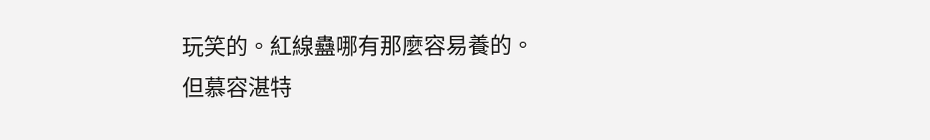玩笑的。紅線蠱哪有那麼容易養的。
但慕容湛特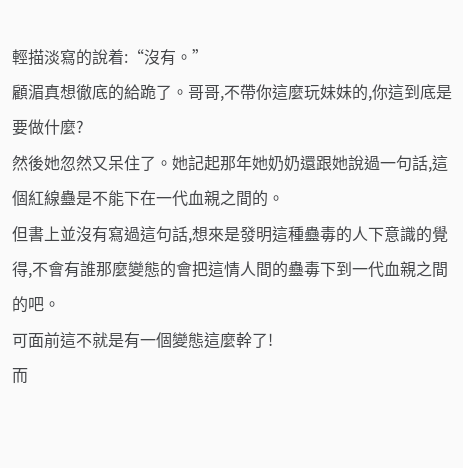輕描淡寫的說着:“沒有。”
顧湄真想徹底的給跪了。哥哥,不帶你這麼玩妹妹的,你這到底是要做什麼?
然後她忽然又呆住了。她記起那年她奶奶還跟她說過一句話,這個紅線蠱是不能下在一代血親之間的。
但書上並沒有寫過這句話,想來是發明這種蠱毒的人下意識的覺得,不會有誰那麼變態的會把這情人間的蠱毒下到一代血親之間的吧。
可面前這不就是有一個變態這麼幹了!
而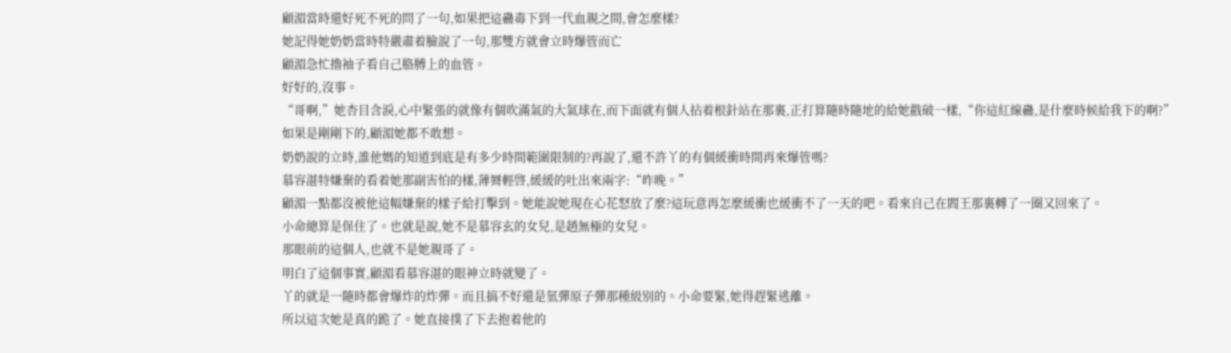顧湄當時還好死不死的問了一句,如果把這蠱毒下到一代血親之間,會怎麼樣?
她記得她奶奶當時特嚴肅着臉說了一句,那雙方就會立時爆管而亡
顧湄急忙擼袖子看自己胳膊上的血管。
好好的,沒事。
“哥啊,”她杏目含淚,心中緊張的就像有個吹滿氣的大氣球在,而下面就有個人拈着根針站在那裏,正打算隨時隨地的給她戳破一樣,“你這紅線蠱,是什麼時候給我下的啊?”
如果是剛剛下的,顧湄她都不敢想。
奶奶說的立時,誰他媽的知道到底是有多少時間範圍限制的?再說了,還不許丫的有個緩衝時間再來爆管嗎?
慕容湛特嫌棄的看着她那副害怕的樣,薄脣輕啓,緩緩的吐出來兩字:“昨晚。”
顧湄一點都沒被他這幅嫌棄的樣子給打擊到。她能說她現在心花怒放了麼?這玩意再怎麼緩衝也緩衝不了一天的吧。看來自己在閻王那裏轉了一圈又回來了。
小命總算是保住了。也就是說,她不是慕容玄的女兒,是趙無極的女兒。
那眼前的這個人,也就不是她親哥了。
明白了這個事實,顧湄看慕容湛的眼神立時就變了。
丫的就是一隨時都會爆炸的炸彈。而且搞不好還是氫彈原子彈那種級別的。小命要緊,她得趕緊逃離。
所以這次她是真的跪了。她直接撲了下去抱着他的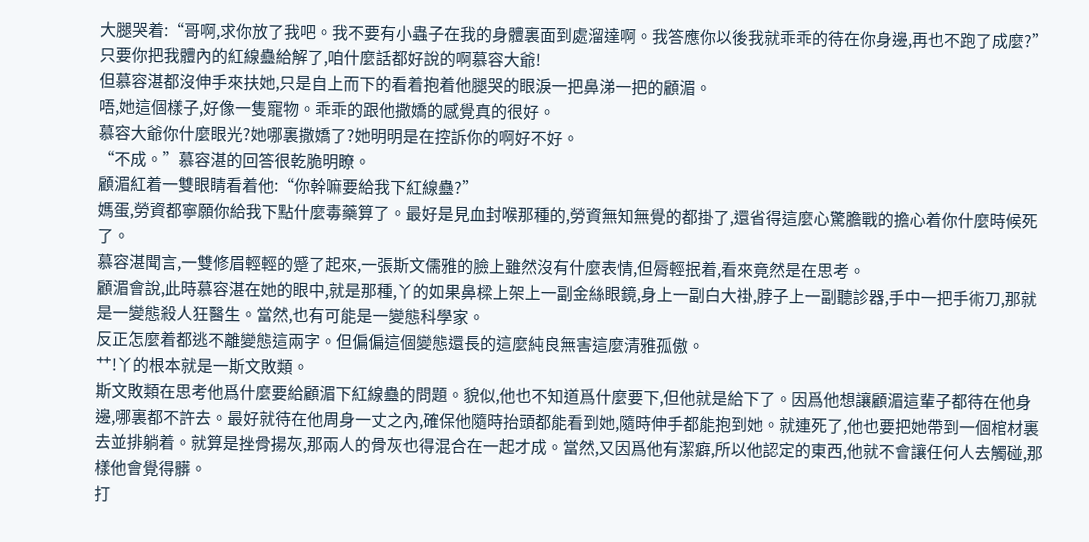大腿哭着:“哥啊,求你放了我吧。我不要有小蟲子在我的身體裏面到處溜達啊。我答應你以後我就乖乖的待在你身邊,再也不跑了成麼?”
只要你把我體內的紅線蠱給解了,咱什麼話都好說的啊慕容大爺!
但慕容湛都沒伸手來扶她,只是自上而下的看着抱着他腿哭的眼淚一把鼻涕一把的顧湄。
唔,她這個樣子,好像一隻寵物。乖乖的跟他撒嬌的感覺真的很好。
慕容大爺你什麼眼光?她哪裏撒嬌了?她明明是在控訴你的啊好不好。
“不成。”慕容湛的回答很乾脆明瞭。
顧湄紅着一雙眼睛看着他:“你幹嘛要給我下紅線蠱?”
媽蛋,勞資都寧願你給我下點什麼毒藥算了。最好是見血封喉那種的,勞資無知無覺的都掛了,還省得這麼心驚膽戰的擔心着你什麼時候死了。
慕容湛聞言,一雙修眉輕輕的蹙了起來,一張斯文儒雅的臉上雖然沒有什麼表情,但脣輕抿着,看來竟然是在思考。
顧湄會說,此時慕容湛在她的眼中,就是那種,丫的如果鼻樑上架上一副金絲眼鏡,身上一副白大褂,脖子上一副聽診器,手中一把手術刀,那就是一變態殺人狂醫生。當然,也有可能是一變態科學家。
反正怎麼着都逃不離變態這兩字。但偏偏這個變態還長的這麼純良無害這麼清雅孤傲。
艹!丫的根本就是一斯文敗類。
斯文敗類在思考他爲什麼要給顧湄下紅線蠱的問題。貌似,他也不知道爲什麼要下,但他就是給下了。因爲他想讓顧湄這輩子都待在他身邊,哪裏都不許去。最好就待在他周身一丈之內,確保他隨時抬頭都能看到她,隨時伸手都能抱到她。就連死了,他也要把她帶到一個棺材裏去並排躺着。就算是挫骨揚灰,那兩人的骨灰也得混合在一起才成。當然,又因爲他有潔癖,所以他認定的東西,他就不會讓任何人去觸碰,那樣他會覺得髒。
打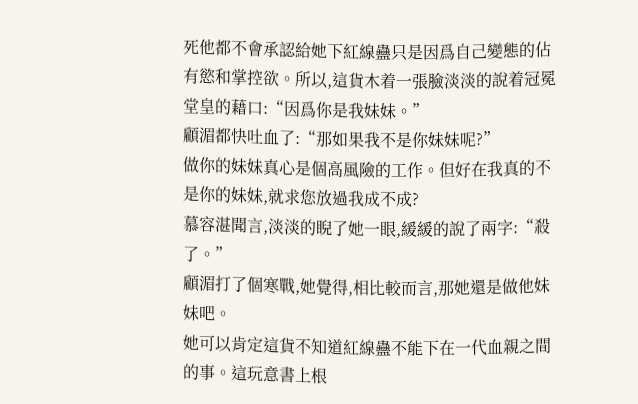死他都不會承認給她下紅線蠱只是因爲自己變態的佔有慾和掌控欲。所以,這貨木着一張臉淡淡的說着冠冕堂皇的藉口:“因爲你是我妹妹。”
顧湄都快吐血了:“那如果我不是你妹妹呢?”
做你的妹妹真心是個高風險的工作。但好在我真的不是你的妹妹,就求您放過我成不成?
慕容湛聞言,淡淡的睨了她一眼,緩緩的說了兩字:“殺了。”
顧湄打了個寒戰,她覺得,相比較而言,那她還是做他妹妹吧。
她可以肯定這貨不知道紅線蠱不能下在一代血親之間的事。這玩意書上根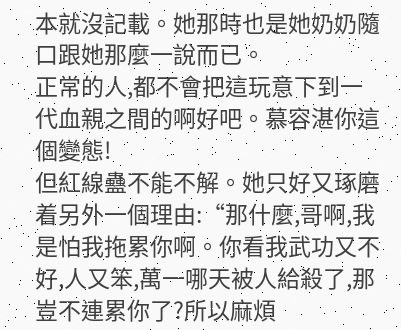本就沒記載。她那時也是她奶奶隨口跟她那麼一說而已。
正常的人,都不會把這玩意下到一代血親之間的啊好吧。慕容湛你這個變態!
但紅線蠱不能不解。她只好又琢磨着另外一個理由:“那什麼,哥啊,我是怕我拖累你啊。你看我武功又不好,人又笨,萬一哪天被人給殺了,那豈不連累你了?所以麻煩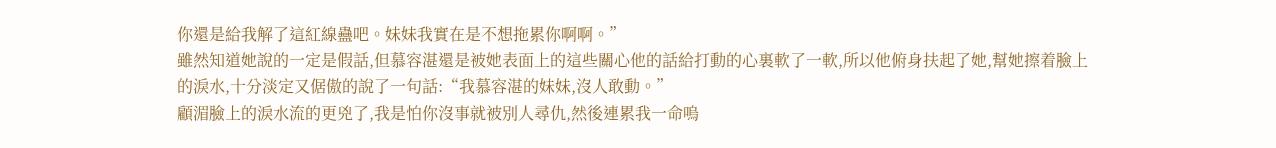你還是給我解了這紅線蠱吧。妹妹我實在是不想拖累你啊啊。”
雖然知道她說的一定是假話,但慕容湛還是被她表面上的這些關心他的話給打動的心裏軟了一軟,所以他俯身扶起了她,幫她擦着臉上的淚水,十分淡定又倨傲的說了一句話:“我慕容湛的妹妹,沒人敢動。”
顧湄臉上的淚水流的更兇了,我是怕你沒事就被別人尋仇,然後連累我一命嗚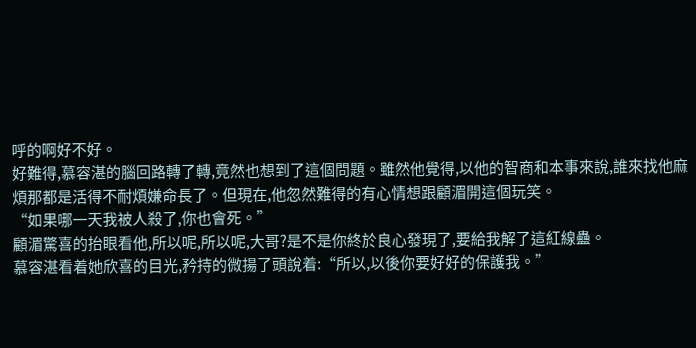呼的啊好不好。
好難得,慕容湛的腦回路轉了轉,竟然也想到了這個問題。雖然他覺得,以他的智商和本事來說,誰來找他麻煩那都是活得不耐煩嫌命長了。但現在,他忽然難得的有心情想跟顧湄開這個玩笑。
“如果哪一天我被人殺了,你也會死。”
顧湄驚喜的抬眼看他,所以呢,所以呢,大哥?是不是你終於良心發現了,要給我解了這紅線蠱。
慕容湛看着她欣喜的目光,矜持的微揚了頭說着:“所以,以後你要好好的保護我。”